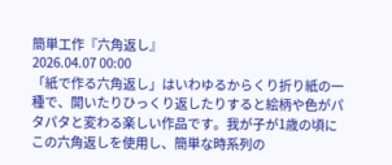簡単工作『六角返し』
2026.04.07 00:00
「紙で作る六角返し」はいわゆるからくり折り紙の一種で、開いたりひっくり返したりすると絵柄や色がパタパタと変わる楽しい作品です。我が子が1歳の頃にこの六角返しを使用し、簡単な時系列の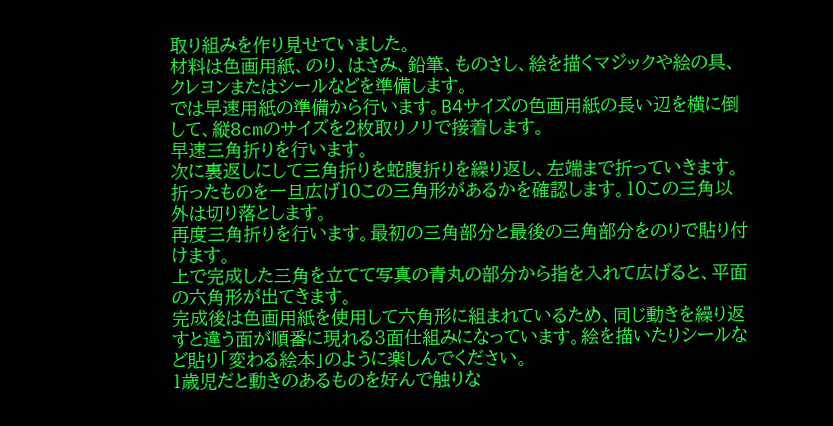取り組みを作り見せていました。
材料は色画用紙、のり、はさみ、鉛筆、ものさし、絵を描くマジックや絵の具、クレヨンまたはシールなどを準備します。
では早速用紙の準備から行います。B4サイズの色画用紙の長い辺を横に倒して、縦8cmのサイズを2枚取りノリで接着します。
早速三角折りを行います。
次に裏返しにして三角折りを蛇腹折りを繰り返し、左端まで折っていきます。折ったものを一旦広げ10この三角形があるかを確認します。10この三角以外は切り落とします。
再度三角折りを行います。最初の三角部分と最後の三角部分をのりで貼り付けます。
上で完成した三角を立てて写真の青丸の部分から指を入れて広げると、平面の六角形が出てきます。
完成後は色画用紙を使用して六角形に組まれているため、同じ動きを繰り返すと違う面が順番に現れる3面仕組みになっています。絵を描いたりシールなど貼り「変わる絵本」のように楽しんでください。
1歳児だと動きのあるものを好んで触りな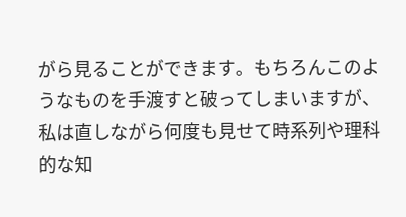がら見ることができます。もちろんこのようなものを手渡すと破ってしまいますが、私は直しながら何度も見せて時系列や理科的な知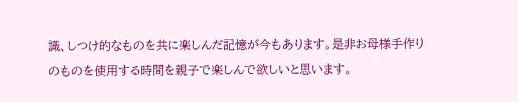識、しつけ的なものを共に楽しんだ記憶が今もあります。是非お母様手作りのものを使用する時間を親子で楽しんで欲しいと思います。